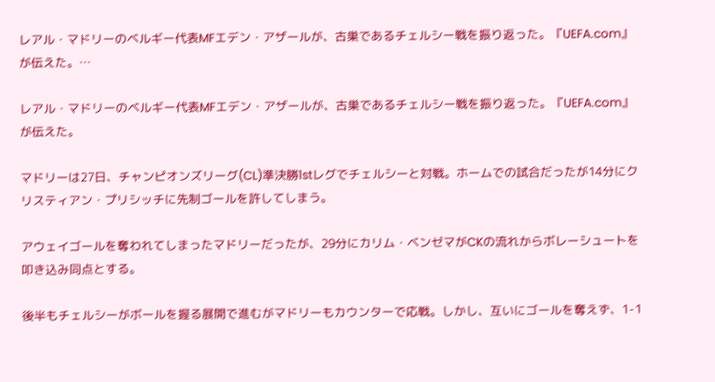レアル・マドリーのベルギー代表MFエデン・アザールが、古巣であるチェルシー戦を振り返った。『UEFA.com』が伝えた。…

レアル・マドリーのベルギー代表MFエデン・アザールが、古巣であるチェルシー戦を振り返った。『UEFA.com』が伝えた。

マドリーは27日、チャンピオンズリーグ(CL)準決勝1stレグでチェルシーと対戦。ホームでの試合だったが14分にクリスティアン・プリシッチに先制ゴールを許してしまう。

アウェイゴールを奪われてしまったマドリーだったが、29分にカリム・ベンゼマがCKの流れからボレーシュートを叩き込み同点とする。

後半もチェルシーがボールを握る展開で進むがマドリーもカウンターで応戦。しかし、互いにゴールを奪えず、1-1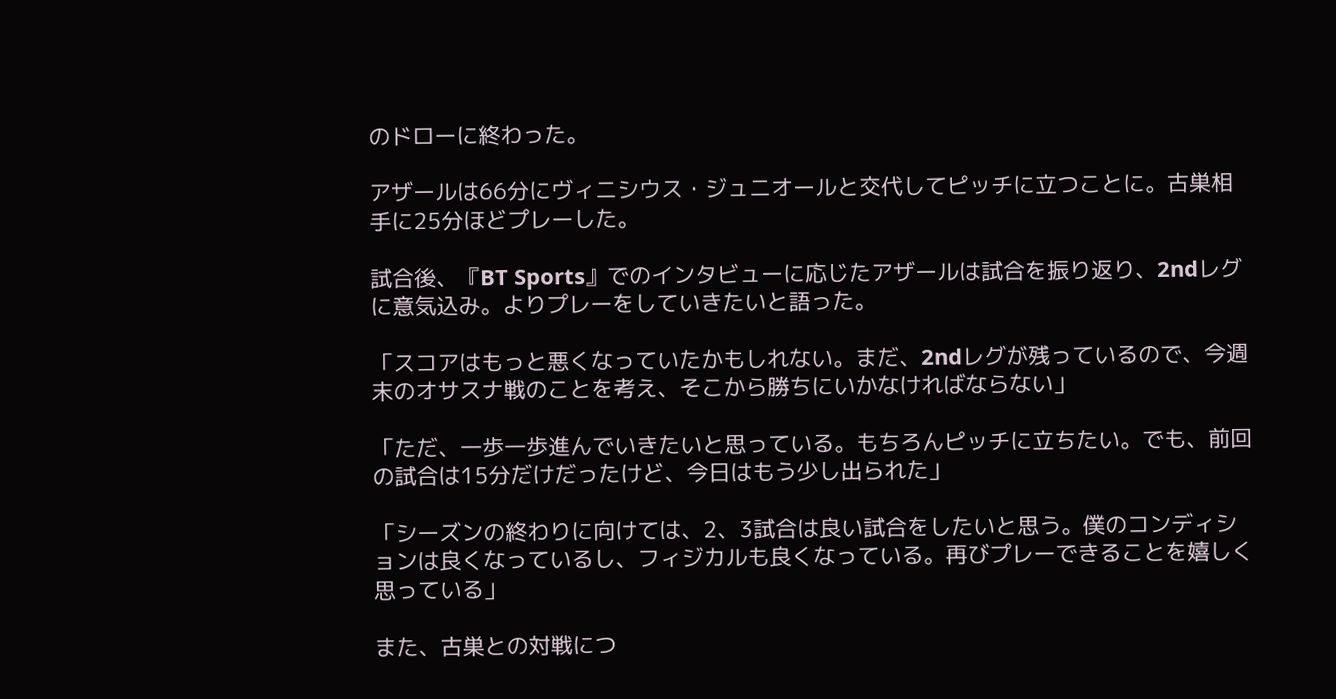のドローに終わった。

アザールは66分にヴィニシウス・ジュニオールと交代してピッチに立つことに。古巣相手に25分ほどプレーした。

試合後、『BT Sports』でのインタビューに応じたアザールは試合を振り返り、2ndレグに意気込み。よりプレーをしていきたいと語った。

「スコアはもっと悪くなっていたかもしれない。まだ、2ndレグが残っているので、今週末のオサスナ戦のことを考え、そこから勝ちにいかなければならない」

「ただ、一歩一歩進んでいきたいと思っている。もちろんピッチに立ちたい。でも、前回の試合は15分だけだったけど、今日はもう少し出られた」

「シーズンの終わりに向けては、2、3試合は良い試合をしたいと思う。僕のコンディションは良くなっているし、フィジカルも良くなっている。再びプレーできることを嬉しく思っている」

また、古巣との対戦につ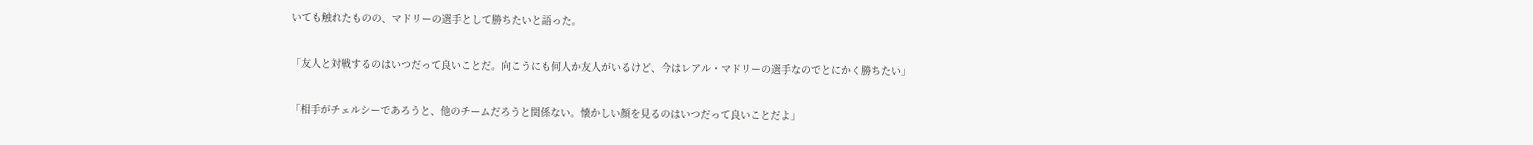いても触れたものの、マドリーの選手として勝ちたいと語った。

「友人と対戦するのはいつだって良いことだ。向こうにも何人か友人がいるけど、今はレアル・マドリーの選手なのでとにかく勝ちたい」

「相手がチェルシーであろうと、他のチームだろうと関係ない。懐かしい顔を見るのはいつだって良いことだよ」